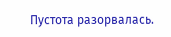Пустота разорвалась.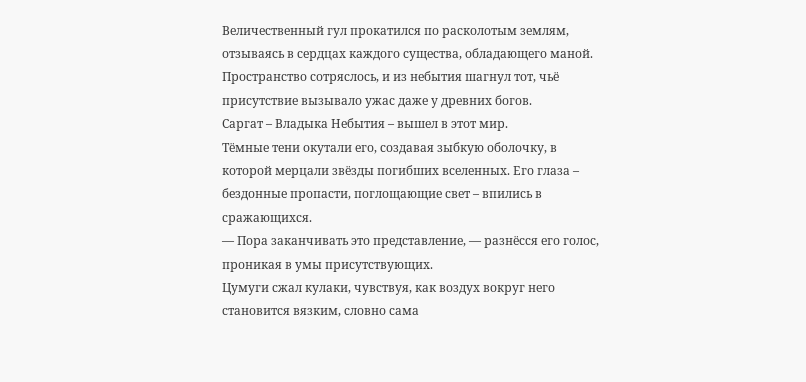Величественный гул прокатился по расколотым землям, отзываясь в сердцах каждого существа, обладающего маной. Пространство сотряслось, и из небытия шагнул тот, чьё присутствие вызывало ужас даже у древних богов.
Саргат – Владыка Небытия – вышел в этот мир.
Тёмные тени окутали его, создавая зыбкую оболочку, в которой мерцали звёзды погибших вселенных. Его глаза – бездонные пропасти, поглощающие свет – впились в сражающихся.
— Пора заканчивать это представление, — разнёсся его голос, проникая в умы присутствующих.
Цумуги сжал кулаки, чувствуя, как воздух вокруг него становится вязким, словно сама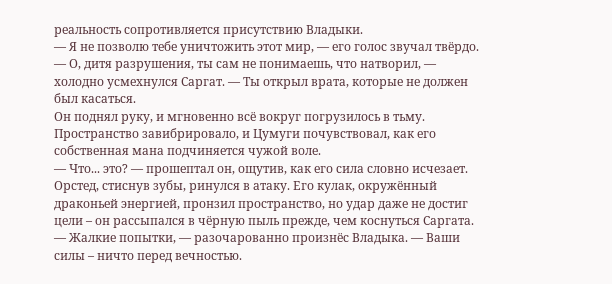реальность сопротивляется присутствию Владыки.
— Я не позволю тебе уничтожить этот мир, — его голос звучал твёрдо.
— О, дитя разрушения, ты сам не понимаешь, что натворил, — холодно усмехнулся Саргат. — Ты открыл врата, которые не должен был касаться.
Он поднял руку, и мгновенно всё вокруг погрузилось в тьму. Пространство завибрировало, и Цумуги почувствовал, как его собственная мана подчиняется чужой воле.
— Что... это? — прошептал он, ощутив, как его сила словно исчезает.
Орстед, стиснув зубы, ринулся в атаку. Его кулак, окружённый драконьей энергией, пронзил пространство, но удар даже не достиг цели – он рассыпался в чёрную пыль прежде, чем коснуться Саргата.
— Жалкие попытки, — разочарованно произнёс Владыка. — Ваши силы – ничто перед вечностью.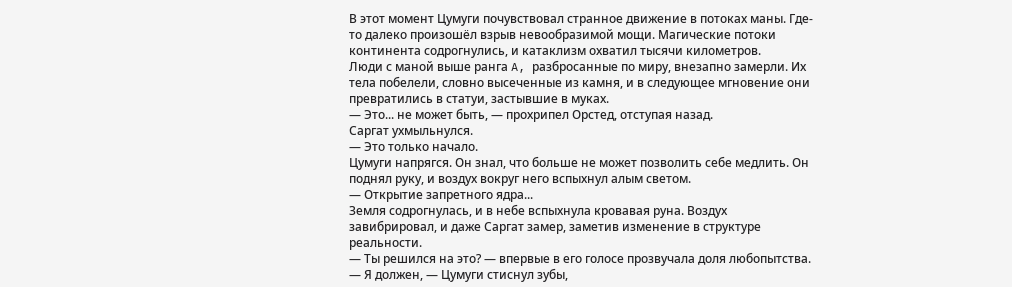В этот момент Цумуги почувствовал странное движение в потоках маны. Где-то далеко произошёл взрыв невообразимой мощи. Магические потоки континента содрогнулись, и катаклизм охватил тысячи километров.
Люди с маной выше ранга A, разбросанные по миру, внезапно замерли. Их тела побелели, словно высеченные из камня, и в следующее мгновение они превратились в статуи, застывшие в муках.
— Это... не может быть, — прохрипел Орстед, отступая назад.
Саргат ухмыльнулся.
— Это только начало.
Цумуги напрягся. Он знал, что больше не может позволить себе медлить. Он поднял руку, и воздух вокруг него вспыхнул алым светом.
— Открытие запретного ядра...
Земля содрогнулась, и в небе вспыхнула кровавая руна. Воздух завибрировал, и даже Саргат замер, заметив изменение в структуре реальности.
— Ты решился на это? — впервые в его голосе прозвучала доля любопытства.
— Я должен, — Цумуги стиснул зубы,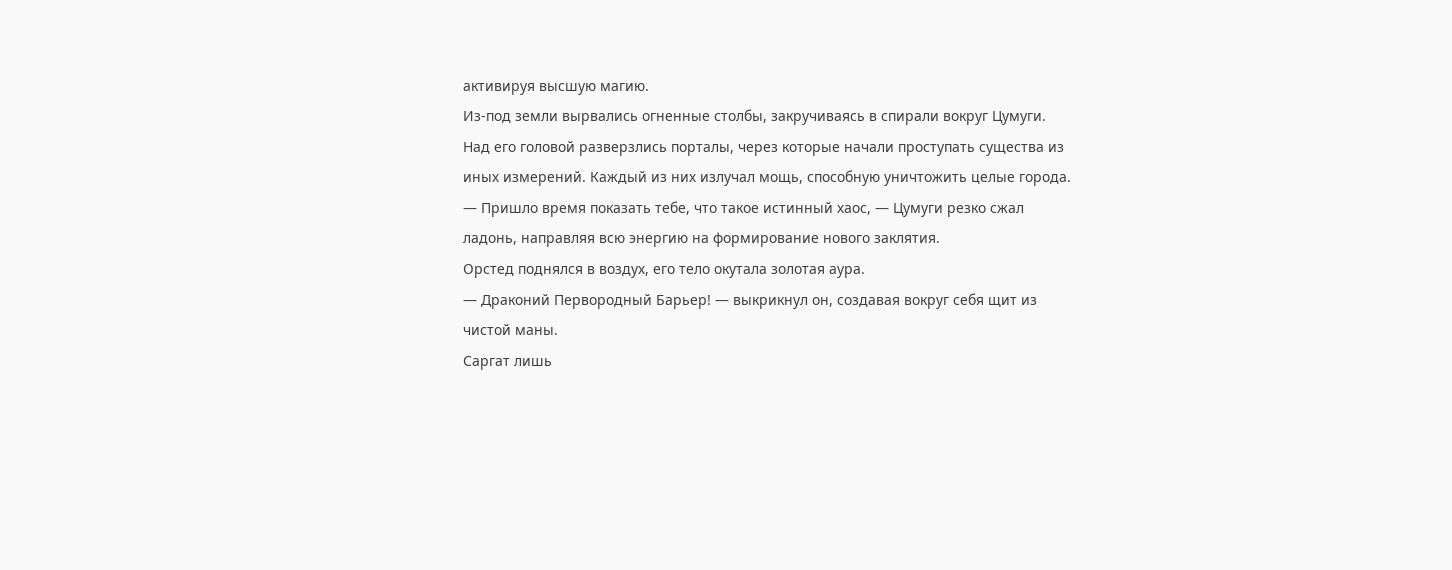активируя высшую магию.
Из-под земли вырвались огненные столбы, закручиваясь в спирали вокруг Цумуги. Над его головой разверзлись порталы, через которые начали проступать существа из иных измерений. Каждый из них излучал мощь, способную уничтожить целые города.
— Пришло время показать тебе, что такое истинный хаос, — Цумуги резко сжал ладонь, направляя всю энергию на формирование нового заклятия.
Орстед поднялся в воздух, его тело окутала золотая аура.
— Драконий Первородный Барьер! — выкрикнул он, создавая вокруг себя щит из чистой маны.
Саргат лишь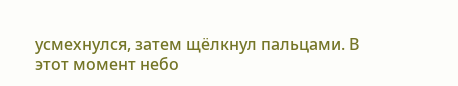усмехнулся, затем щёлкнул пальцами. В этот момент небо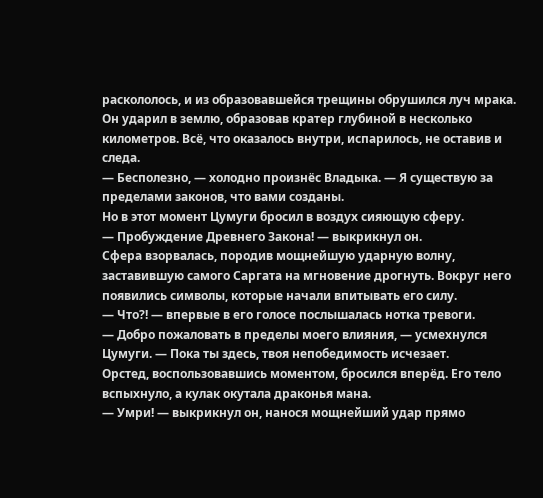раскололось, и из образовавшейся трещины обрушился луч мрака. Он ударил в землю, образовав кратер глубиной в несколько километров. Всё, что оказалось внутри, испарилось, не оставив и следа.
— Бесполезно, — холодно произнёс Владыка. — Я существую за пределами законов, что вами созданы.
Но в этот момент Цумуги бросил в воздух сияющую сферу.
— Пробуждение Древнего Закона! — выкрикнул он.
Сфера взорвалась, породив мощнейшую ударную волну, заставившую самого Саргата на мгновение дрогнуть. Вокруг него появились символы, которые начали впитывать его силу.
— Что?! — впервые в его голосе послышалась нотка тревоги.
— Добро пожаловать в пределы моего влияния, — усмехнулся Цумуги. — Пока ты здесь, твоя непобедимость исчезает.
Орстед, воспользовавшись моментом, бросился вперёд. Его тело вспыхнуло, а кулак окутала драконья мана.
— Умри! — выкрикнул он, нанося мощнейший удар прямо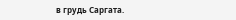в грудь Саргата.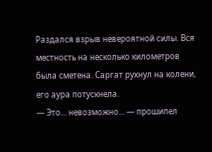Раздался взрыв невероятной силы. Вся местность на несколько километров была сметена. Саргат рухнул на колени, его аура потускнела.
— Это... невозможно... — прошипел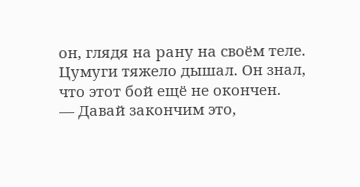он, глядя на рану на своём теле.
Цумуги тяжело дышал. Он знал, что этот бой ещё не окончен.
— Давай закончим это,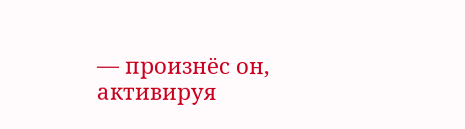— произнёс он, активируя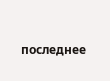последнее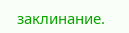заклинание.